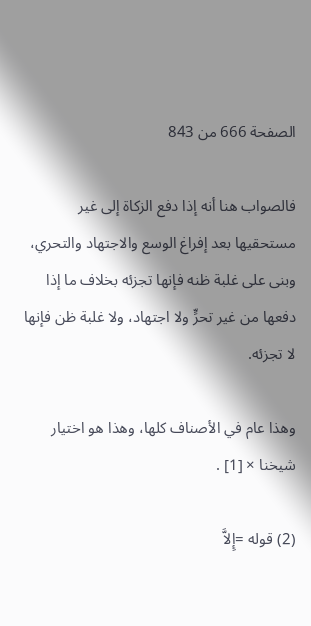الصفحة 666 من 843

فالصواب هنا أنه إذا دفع الزكاة إلى غير مستحقيها بعد إفراغ الوسع والاجتهاد والتحري، وبنى على غلبة ظنه فإنها تجزئه بخلاف ما إذا دفعها من غير تحرٍّ ولا اجتهاد، ولا غلبة ظن فإنها لا تجزئه.

وهذا عام في الأصناف كلها، وهذا هو اختيار شيخنا × [1] .

(2) قوله =إِلاَّ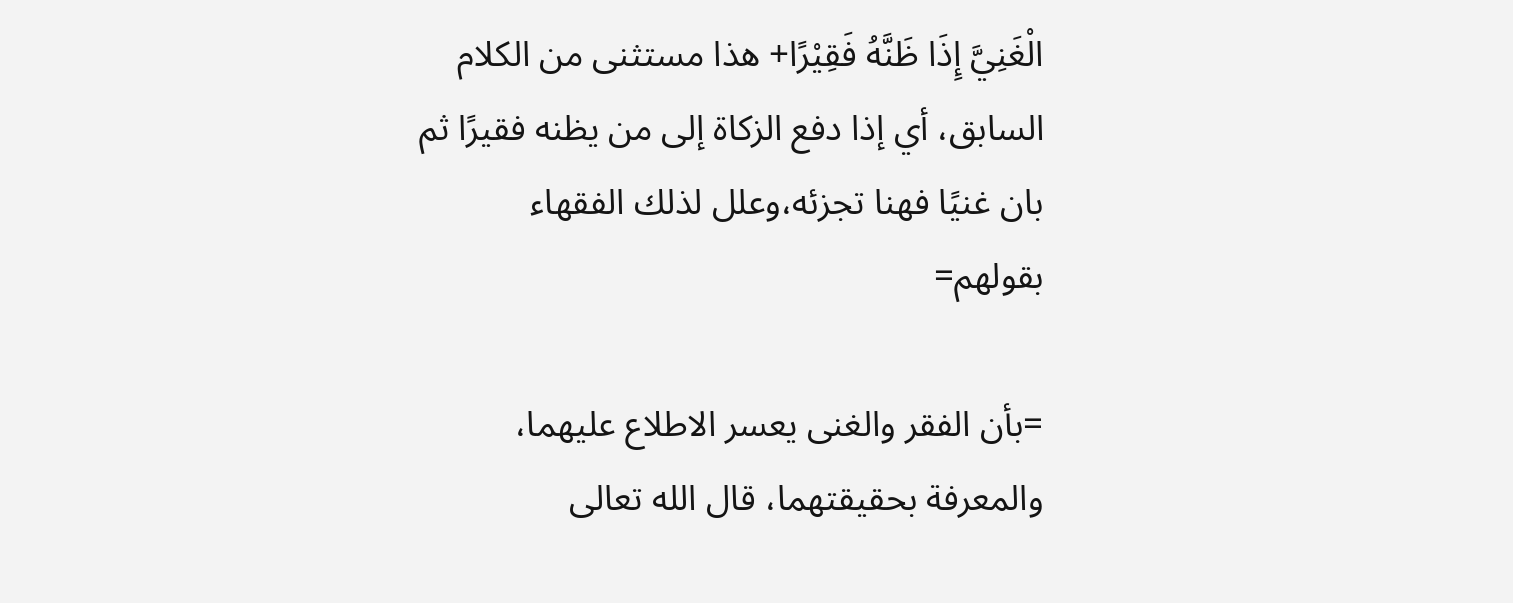الْغَنِيَّ إِذَا ظَنَّهُ فَقِيْرًا+ هذا مستثنى من الكلام السابق، أي إذا دفع الزكاة إلى من يظنه فقيرًا ثم بان غنيًا فهنا تجزئه،وعلل لذلك الفقهاء بقولهم=

=بأن الفقر والغنى يعسر الاطلاع عليهما، والمعرفة بحقيقتهما، قال الله تعالى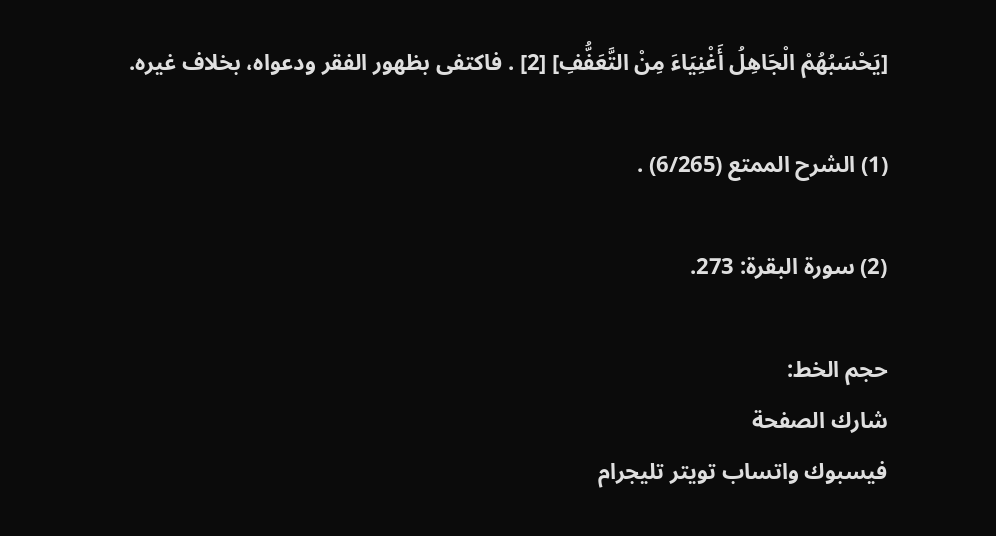[يَحْسَبُهُمْ الْجَاهِلُ أَغْنِيَاءَ مِنْ التَّعَفُّفِ] [2] . فاكتفى بظهور الفقر ودعواه، بخلاف غيره.

(1) الشرح الممتع (6/265) .

(2) سورة البقرة: 273.

حجم الخط:
شارك الصفحة
فيسبوك واتساب تويتر تليجرام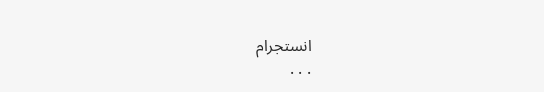انستجرام
. . .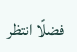فضلًا انتظر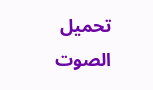تحميل الصوت